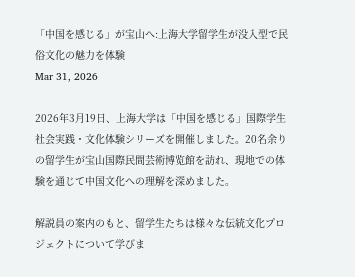「中国を感じる」が宝山へ:上海大学留学生が没入型で民俗文化の魅力を体験
Mar 31, 2026

2026年3月19日、上海大学は「中国を感じる」国際学生社会実践・文化体験シリーズを開催しました。20名余りの留学生が宝山国際民間芸術博览館を訪れ、現地での体験を通じて中国文化への理解を深めました。

解説員の案内のもと、留学生たちは様々な伝統文化プロジェクトについて学びま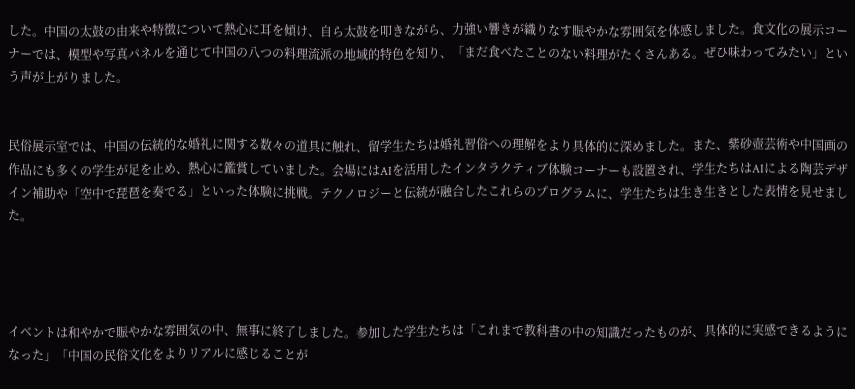した。中国の太鼓の由来や特徴について熱心に耳を傾け、自ら太鼓を叩きながら、力強い響きが織りなす賑やかな雰囲気を体感しました。食文化の展示コーナーでは、模型や写真パネルを通じて中国の八つの料理流派の地域的特色を知り、「まだ食べたことのない料理がたくさんある。ぜひ味わってみたい」という声が上がりました。


民俗展示室では、中国の伝統的な婚礼に関する数々の道具に触れ、留学生たちは婚礼習俗への理解をより具体的に深めました。また、紫砂壺芸術や中国画の作品にも多くの学生が足を止め、熱心に鑑賞していました。会場にはAIを活用したインタラクティブ体験コーナーも設置され、学生たちはAIによる陶芸デザイン補助や「空中で琵琶を奏でる」といった体験に挑戦。テクノロジーと伝統が融合したこれらのプログラムに、学生たちは生き生きとした表情を見せました。




イベントは和やかで賑やかな雰囲気の中、無事に終了しました。参加した学生たちは「これまで教科書の中の知識だったものが、具体的に実感できるようになった」「中国の民俗文化をよりリアルに感じることが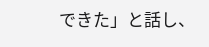できた」と話し、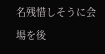名残惜しそうに会場を後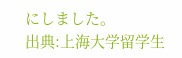にしました。
出典:上海大学留学生